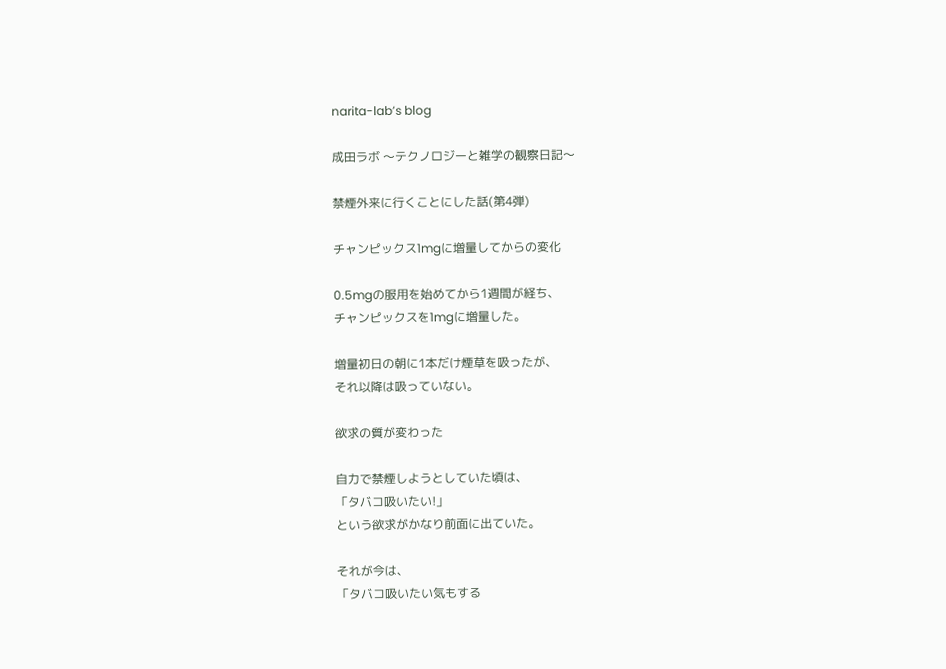narita-lab’s blog

成田ラボ 〜テクノロジーと雑学の観察日記〜

禁煙外来に行くことにした話(第4弾)

チャンピックス1mgに増量してからの変化

0.5mgの服用を始めてから1週間が経ち、
チャンピックスを1mgに増量した。

増量初日の朝に1本だけ煙草を吸ったが、
それ以降は吸っていない。

欲求の質が変わった

自力で禁煙しようとしていた頃は、
「タバコ吸いたい!」
という欲求がかなり前面に出ていた。

それが今は、
「タバコ吸いたい気もする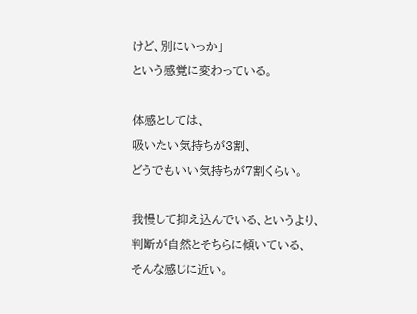けど、別にいっか」
という感覚に変わっている。

体感としては、
吸いたい気持ちが3割、
どうでもいい気持ちが7割くらい。

我慢して抑え込んでいる、というより、
判断が自然とそちらに傾いている、
そんな感じに近い。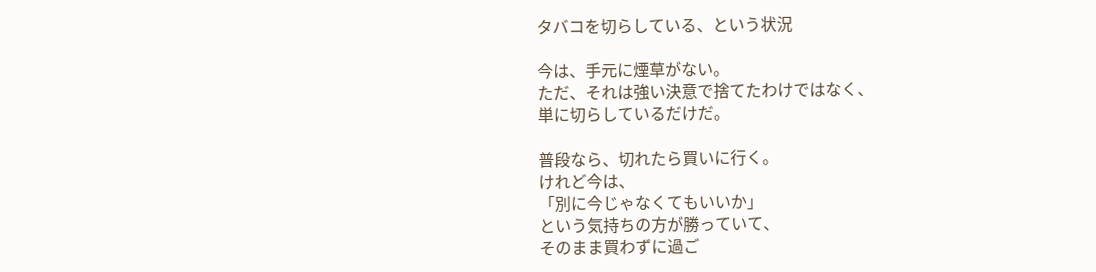タバコを切らしている、という状況

今は、手元に煙草がない。
ただ、それは強い決意で捨てたわけではなく、
単に切らしているだけだ。

普段なら、切れたら買いに行く。
けれど今は、
「別に今じゃなくてもいいか」
という気持ちの方が勝っていて、
そのまま買わずに過ご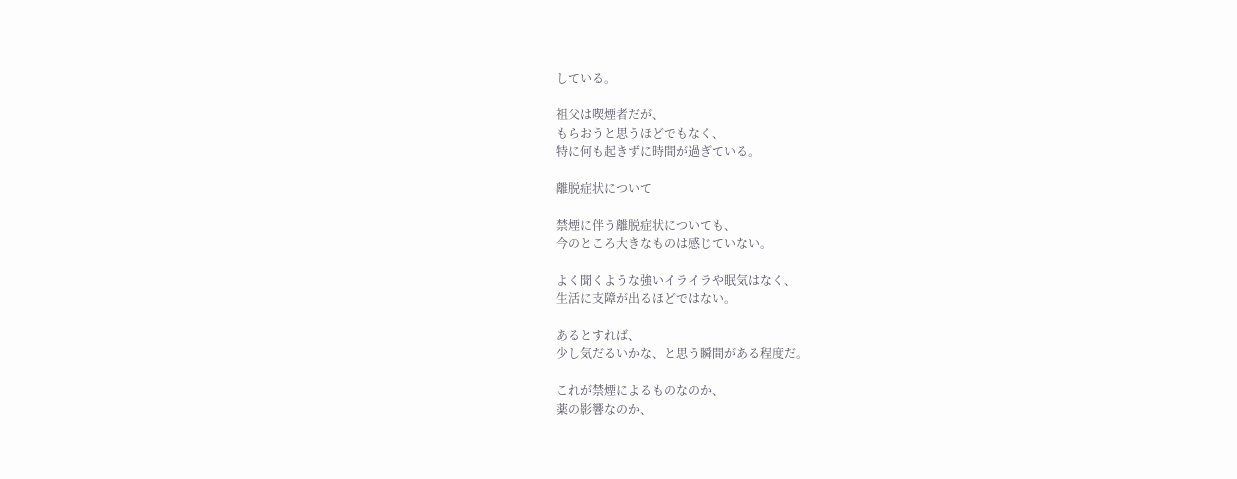している。

祖父は喫煙者だが、
もらおうと思うほどでもなく、
特に何も起きずに時間が過ぎている。

離脱症状について

禁煙に伴う離脱症状についても、
今のところ大きなものは感じていない。

よく聞くような強いイライラや眠気はなく、
生活に支障が出るほどではない。

あるとすれば、
少し気だるいかな、と思う瞬間がある程度だ。

これが禁煙によるものなのか、
薬の影響なのか、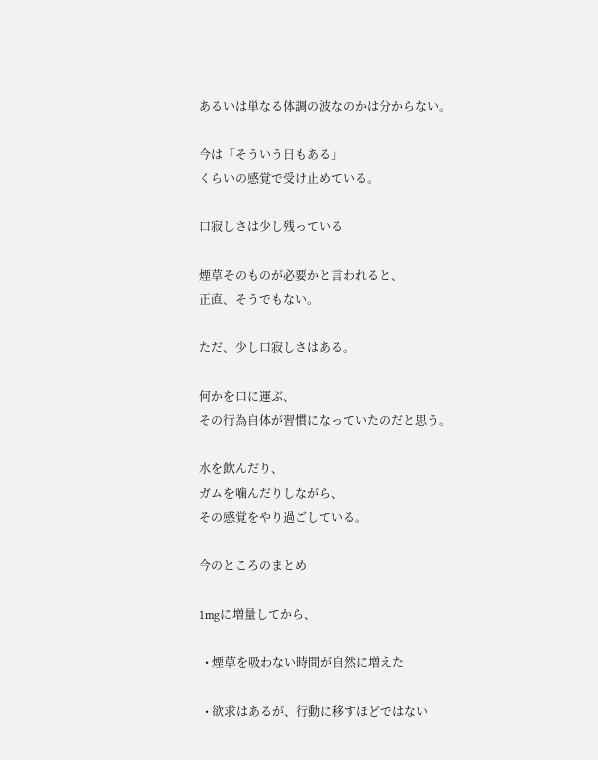あるいは単なる体調の波なのかは分からない。

今は「そういう日もある」
くらいの感覚で受け止めている。

口寂しさは少し残っている

煙草そのものが必要かと言われると、
正直、そうでもない。

ただ、少し口寂しさはある。

何かを口に運ぶ、
その行為自体が習慣になっていたのだと思う。

水を飲んだり、
ガムを噛んだりしながら、
その感覚をやり過ごしている。

今のところのまとめ

1mgに増量してから、

  • 煙草を吸わない時間が自然に増えた

  • 欲求はあるが、行動に移すほどではない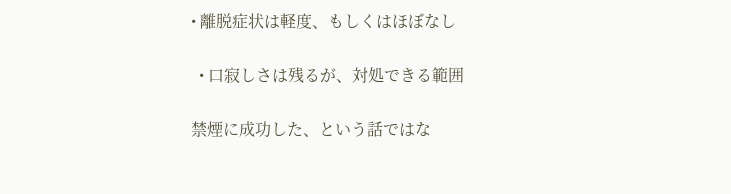• 離脱症状は軽度、もしくはほぼなし

  • 口寂しさは残るが、対処できる範囲

禁煙に成功した、という話ではな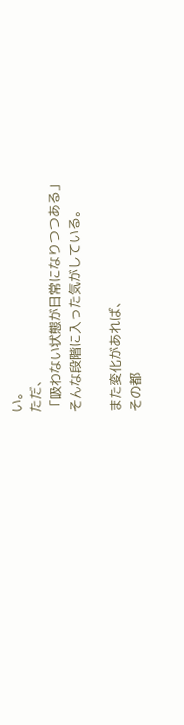い。
ただ、
「吸わない状態が日常になりつつある」
そんな段階に入った気がしている。

また変化があれば、
その都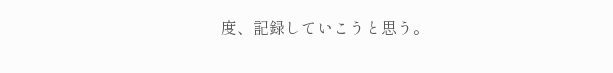度、記録していこうと思う。